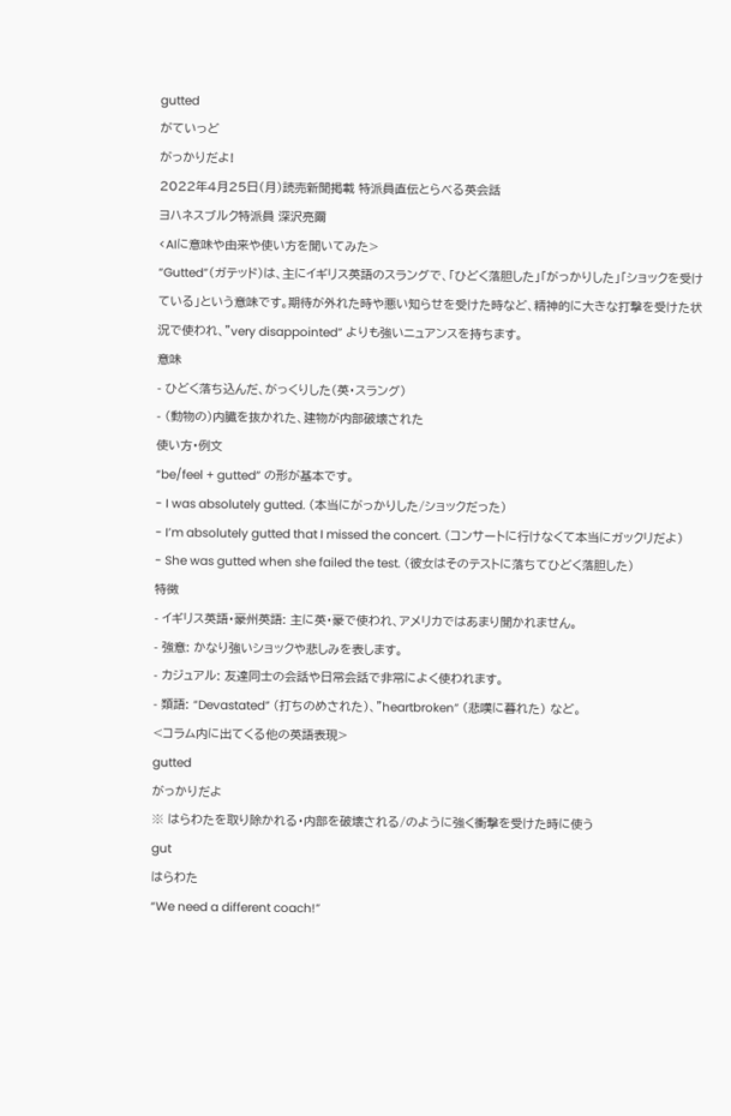gutted
がていっど
がっかりだよ!
2022年4月25日(月)読売新聞掲載 特派員直伝とらべる英会話
ヨハネスブルク特派員 深沢亮爾
<AIに意味や由来や使い方を聞いてみた>
“Gutted”(ガテッド)は、主にイギリス英語のスラングで、「ひどく落胆した」「がっかりした」「ショックを受けている」という意味です。期待が外れた時や悪い知らせを受けた時など、精神的に大きな打撃を受けた状況で使われ、”very disappointed” よりも強いニュアンスを持ちます。
意味
- ひどく落ち込んだ、がっくりした(英・スラング)
- (動物の)内臓を抜かれた、建物が内部破壊された
使い方・例文
“be/feel + gutted” の形が基本です。
- I was absolutely gutted. (本当にがっかりした/ショックだった)
- I’m absolutely gutted that I missed the concert. (コンサートに行けなくて本当にガックリだよ)
- She was gutted when she failed the test. (彼女はそのテストに落ちてひどく落胆した)
特徴
- イギリス英語・豪州英語: 主に英・豪で使われ、アメリカではあまり聞かれません。
- 強意: かなり強いショックや悲しみを表します。
- カジュアル: 友達同士の会話や日常会話で非常によく使われます。
- 類語: “Devastated” (打ちのめされた)、”heartbroken” (悲嘆に暮れた) など。
<コラム内に出てくる他の英語表現>
gutted
がっかりだよ
※ はらわたを取り除かれる・内部を破壊される/のように強く衝撃を受けた時に使う
gut
はらわた
“We need a different coach!”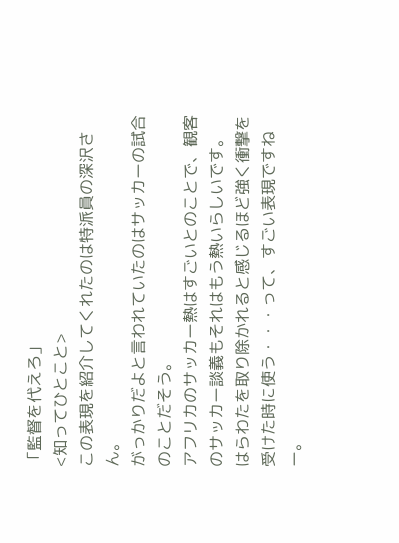「監督を代えろ」
<知ってひとこと>
この表現を紹介してくれたのは特派員の深沢さん。
がっかりだよと言われていたのはサッカーの試合のことだそう。
アフリカのサッカー熱はすごいとのことで、観客のサッカー談義もそれはもう熱いらしいです。
はらわたを取り除かれると感じるほど強く衝撃を受けた時に使う・・・って、すごい表現ですねー。